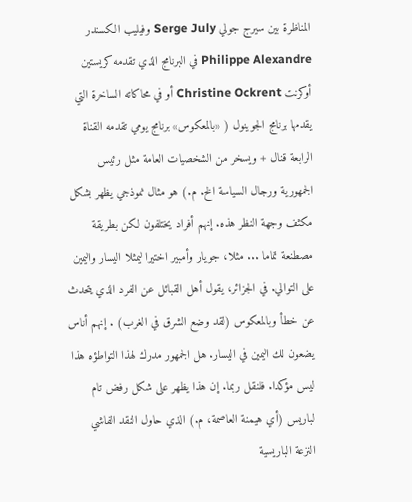المناظرة بين سيرج جولي Serge July وفيليب الكسندر Philippe Alexandre في البرنامج الذي تقدمه کريستين أوكرنت Christine Ockrent أو في محاكاته الساخرة التي يقدمها برنامج الجوينول ( «بالمعكوس» برنامج يومي تقدمه القناة الرابعة قنال + ويسخر من الشخصيات العامة مثل رئيس الجمهورية ورجال السياسة الخ. م.) هو مثال نموذجي يظهر بشكل مكثف وجهة النظر هذه. إنهم أفراد يختلفون لكن بطريقة مصطنعة تماما ... مثلا، جويار وأمبير اختيرا ليمثلا اليسار واليمين على التوالي. في الجزائر، يقول أهل القبائل عن الفرد الذي يتحدث عن خطأ وبالمعكوس (لقد وضع الشرق في الغرب) . إنهم أناس يضعون لك اليمين في اليسار. هل الجمهور مدرك لهذا التواطؤه هذا ليس مؤكدا. فلنقل ربما. إن هذا يظهر على شکل رفض تام لباريس (أي هيمنة العاصمة، م.) الذي حاول النقد الفاشي النزعة الباريسية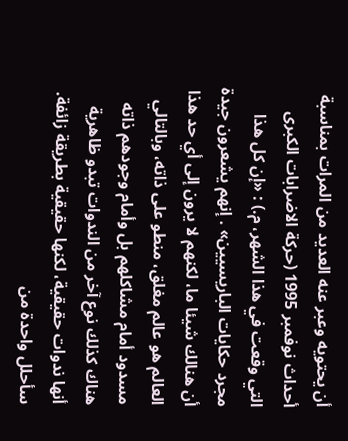أن يحتويه وعبر عنه العديد من المرات بمناسبة أحداث نوفمبر 1995 (حركة الاضرابات الكبرى التي وقعت في هذا الشهر، م.) : «إن كل هذا مجرد حكايات الباريسيين» . إنهم يشعرون جيدة أن هنالك شيئا ما، لكنهم لا يرون إلى أي حد هذا العالم هو عالم مغلق، منطو على ذاته، وبالتالي مسدود أمام مشاكلهم بل وأمام وجودهم ذاته
هناك كذلك نوع آخر من الندوات تبدو ظاهرية أنها ندوات حقيقية، لكنها حقيقية بطريقة زائفة. سأحلل واحدة من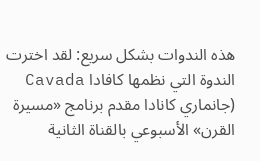هذه الندوات بشكل سريع: لقد اخترت الندوة التي نظمها كافادا Cavada (جانماري كانادا مقدم برنامج «مسيرة القرن» الأسبوعي بالقناة الثانية